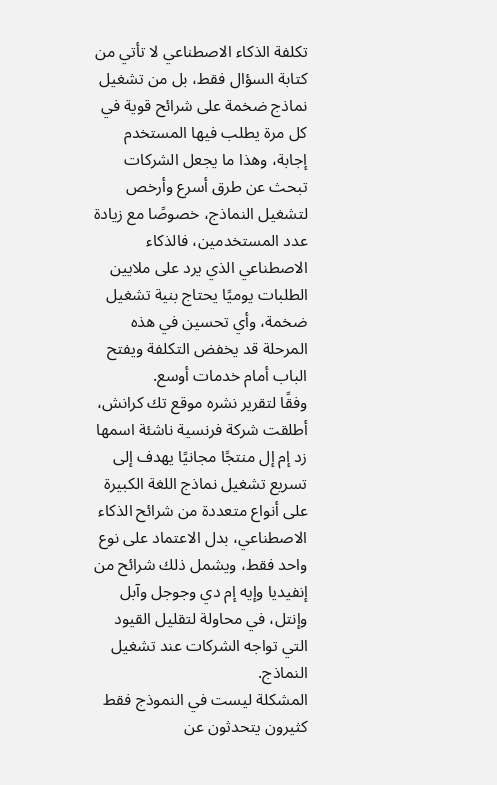تكلفة الذكاء الاصطناعي لا تأتي من كتابة السؤال فقط، بل من تشغيل نماذج ضخمة على شرائح قوية في كل مرة يطلب فيها المستخدم إجابة، وهذا ما يجعل الشركات تبحث عن طرق أسرع وأرخص لتشغيل النماذج، خصوصًا مع زيادة عدد المستخدمين، فالذكاء الاصطناعي الذي يرد على ملايين الطلبات يوميًا يحتاج بنية تشغيل ضخمة، وأي تحسين في هذه المرحلة قد يخفض التكلفة ويفتح الباب أمام خدمات أوسع.
وفقًا لتقرير نشره موقع تك كرانش، أطلقت شركة فرنسية ناشئة اسمها زد إم إل منتجًا مجانيًا يهدف إلى تسريع تشغيل نماذج اللغة الكبيرة على أنواع متعددة من شرائح الذكاء الاصطناعي، بدل الاعتماد على نوع واحد فقط، ويشمل ذلك شرائح من إنفيديا وإيه إم دي وجوجل وآبل وإنتل، في محاولة لتقليل القيود التي تواجه الشركات عند تشغيل النماذج.
المشكلة ليست في النموذج فقط
كثيرون يتحدثون عن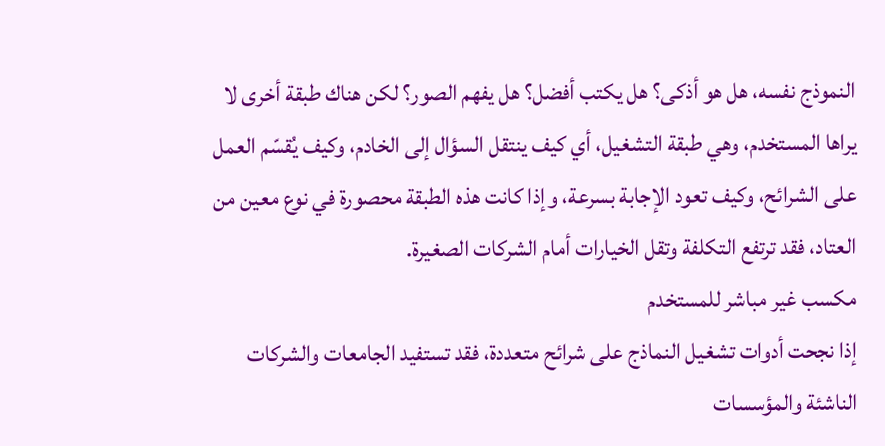النموذج نفسه، هل هو أذكى؟ هل يكتب أفضل؟ هل يفهم الصور؟ لكن هناك طبقة أخرى لا يراها المستخدم، وهي طبقة التشغيل، أي كيف ينتقل السؤال إلى الخادم، وكيف يُقسّم العمل على الشرائح، وكيف تعود الإجابة بسرعة، وإذا كانت هذه الطبقة محصورة في نوع معين من العتاد، فقد ترتفع التكلفة وتقل الخيارات أمام الشركات الصغيرة.
مكسب غير مباشر للمستخدم
إذا نجحت أدوات تشغيل النماذج على شرائح متعددة، فقد تستفيد الجامعات والشركات الناشئة والمؤسسات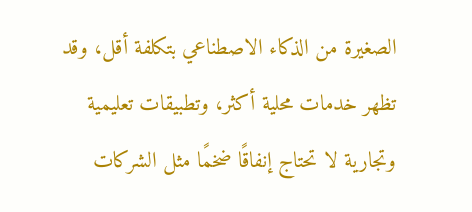الصغيرة من الذكاء الاصطناعي بتكلفة أقل، وقد تظهر خدمات محلية أكثر، وتطبيقات تعليمية وتجارية لا تحتاج إنفاقًا ضخمًا مثل الشركات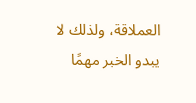العملاقة، ولذلك لا يبدو الخبر مهمًا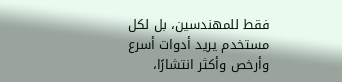فقط للمهندسين، بل لكل مستخدم يريد أدوات أسرع وأرخص وأكثر انتشارًا،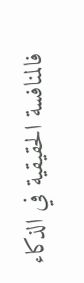فالمنافسة الحقيقية في الذكاء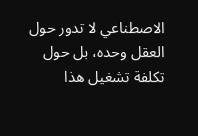الاصطناعي لا تدور حول العقل وحده، بل حول تكلفة تشغيل هذا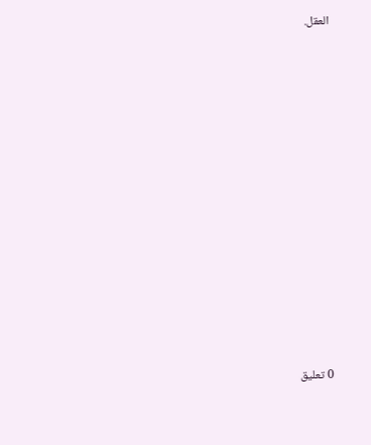العقل.














0 تعليق